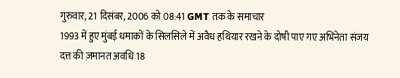गुरुवार, 21 दिसंबर, 2006 को 08:41 GMT तक के समाचार
1993 में हुए मुंबई धमाकों के सिलसिले में अवैध हथियार रखने के दोषी पाए गए अभिनेता संजय दत्त की ज़मानत अवधि 18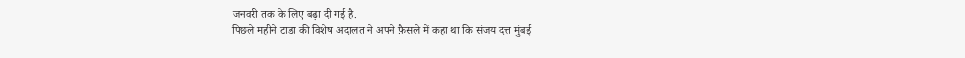जनवरी तक के लिए बढ़ा दी गई है.
पिछले महीने टाडा की विशेष अदालत ने अपने फ़ैसले में कहा था कि संजय दत्त मुंबई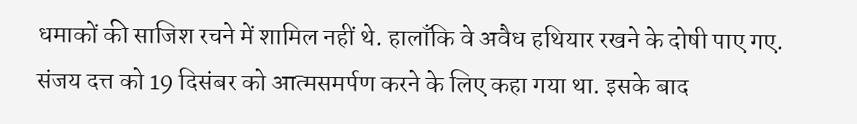धमाकों की साजिश रचने में शामिल नहीं थे. हालाँकि वे अवैध हथियार रखने के दोषी पाए गए.
संजय दत्त को 19 दिसंबर को आत्मसमर्पण करने के लिए कहा गया था. इसके बाद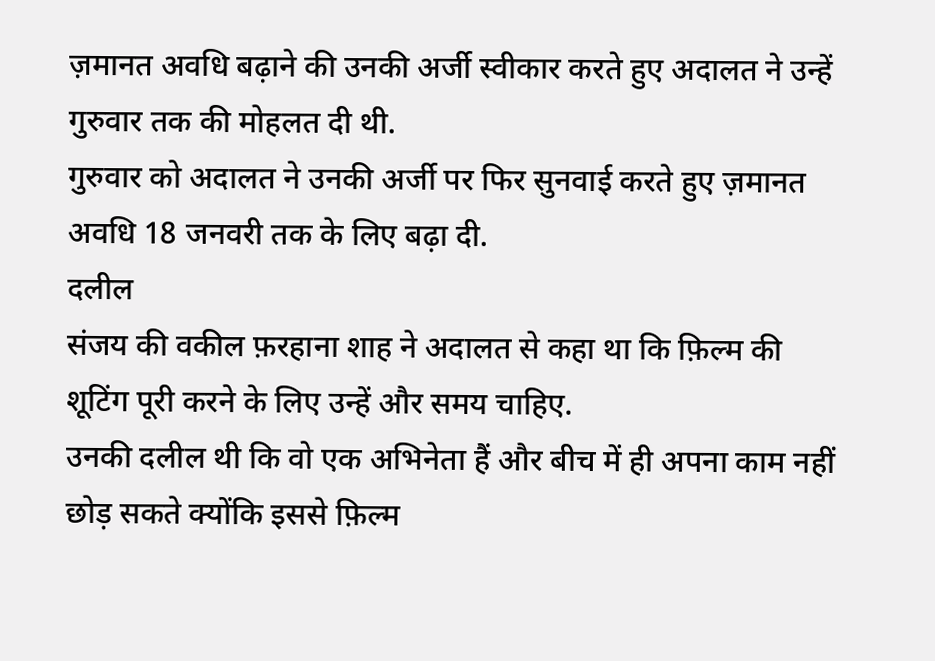ज़मानत अवधि बढ़ाने की उनकी अर्जी स्वीकार करते हुए अदालत ने उन्हें गुरुवार तक की मोहलत दी थी.
गुरुवार को अदालत ने उनकी अर्जी पर फिर सुनवाई करते हुए ज़मानत अवधि 18 जनवरी तक के लिए बढ़ा दी.
दलील
संजय की वकील फ़रहाना शाह ने अदालत से कहा था कि फ़िल्म की शूटिंग पूरी करने के लिए उन्हें और समय चाहिए.
उनकी दलील थी कि वो एक अभिनेता हैं और बीच में ही अपना काम नहीं छोड़ सकते क्योंकि इससे फ़िल्म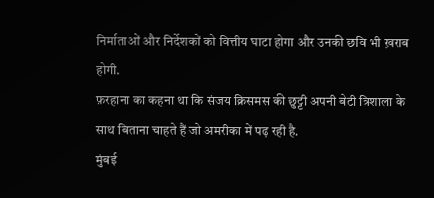निर्माताओं और निर्देशकों को वित्तीय घाटा होगा और उनकी छवि भी ख़राब होगी.
फ़रहाना का कहना था कि संजय क्रिसमस की छुट्टी अपनी बेटी त्रिशाला के साथ बिताना चाहते हैं जो अमरीका में पढ़ रही है.
मुंबई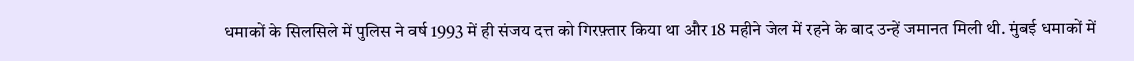धमाकों के सिलसिले में पुलिस ने वर्ष 1993 में ही संजय दत्त को गिरफ़्तार किया था और 18 महीने जेल में रहने के बाद उन्हें जमानत मिली थी. मुंबई धमाकों में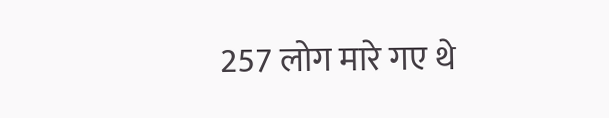257 लोग मारे गए थे